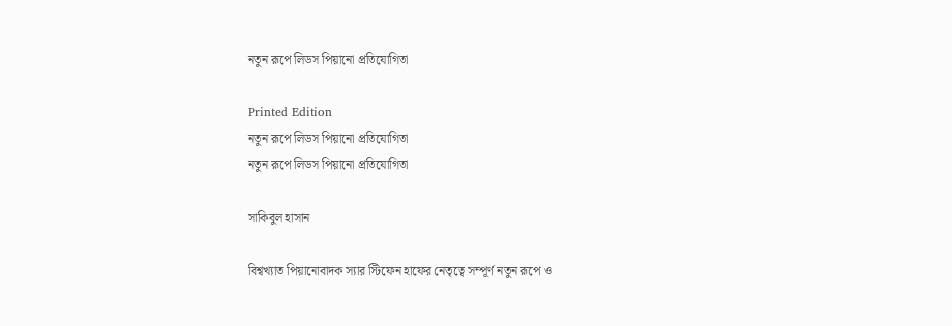নতুন রূপে লিডস পিয়ানো প্রতিযোগিতা

Printed Edition
নতুন রূপে লিডস পিয়ানো প্রতিযোগিতা
নতুন রূপে লিডস পিয়ানো প্রতিযোগিতা

সাকিবুল হাসান

বিশ্বখ্যাত পিয়ানোবাদক স্যার স্টিফেন হাফের নেতৃত্বে সম্পূর্ণ নতুন রূপে ও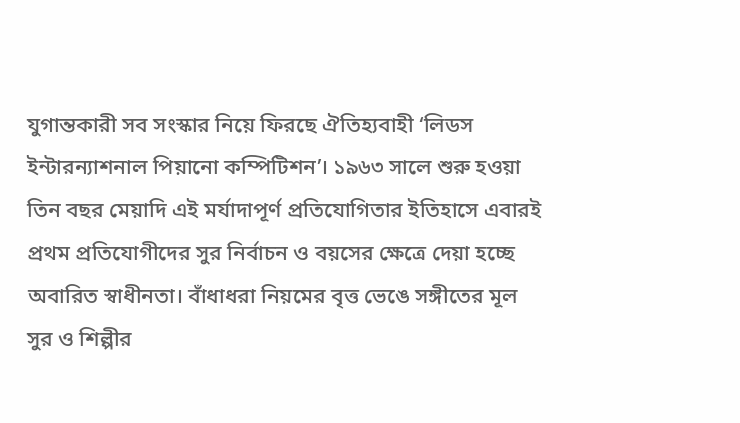যুগান্তকারী সব সংস্কার নিয়ে ফিরছে ঐতিহ্যবাহী ‘লিডস ইন্টারন্যাশনাল পিয়ানো কম্পিটিশন’। ১৯৬৩ সালে শুরু হওয়া তিন বছর মেয়াদি এই মর্যাদাপূর্ণ প্রতিযোগিতার ইতিহাসে এবারই প্রথম প্রতিযোগীদের সুর নির্বাচন ও বয়সের ক্ষেত্রে দেয়া হচ্ছে অবারিত স্বাধীনতা। বাঁধাধরা নিয়মের বৃত্ত ভেঙে সঙ্গীতের মূল সুর ও শিল্পীর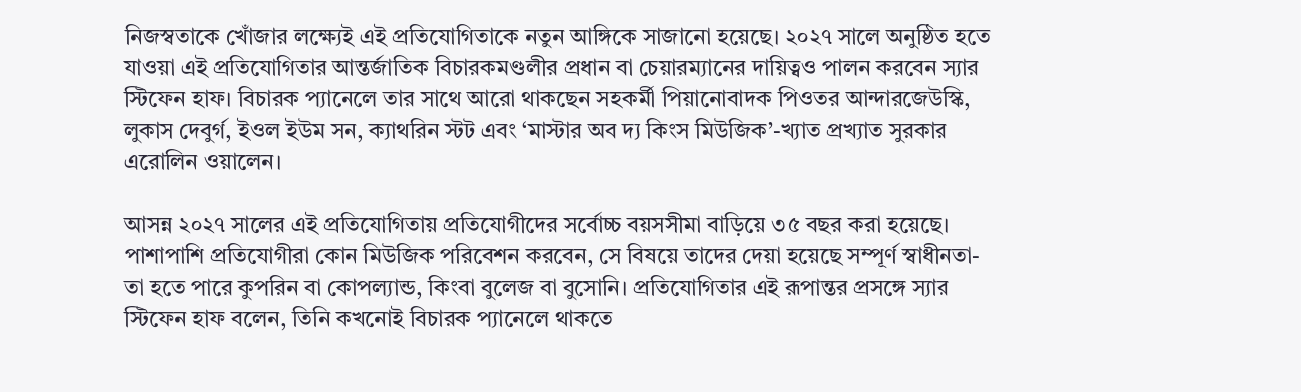নিজস্বতাকে খোঁজার লক্ষ্যেই এই প্রতিযোগিতাকে নতুন আঙ্গিকে সাজানো হয়েছে। ২০২৭ সালে অনুষ্ঠিত হতে যাওয়া এই প্রতিযোগিতার আন্তর্জাতিক বিচারকমণ্ডলীর প্রধান বা চেয়ারম্যানের দায়িত্বও পালন করবেন স্যার স্টিফেন হাফ। বিচারক প্যানেলে তার সাথে আরো থাকছেন সহকর্মী পিয়ানোবাদক পিওতর আন্দারজেউস্কি, লুকাস দেবুর্গ, ইওল ইউম সন, ক্যাথরিন স্টট এবং ‘মাস্টার অব দ্য কিংস মিউজিক’-খ্যাত প্রখ্যাত সুরকার এরোলিন ওয়ালেন।

আসন্ন ২০২৭ সালের এই প্রতিযোগিতায় প্রতিযোগীদের সর্বোচ্চ বয়সসীমা বাড়িয়ে ৩৫ বছর করা হয়েছে। পাশাপাশি প্রতিযোগীরা কোন মিউজিক পরিবেশন করবেন, সে বিষয়ে তাদের দেয়া হয়েছে সম্পূর্ণ স্বাধীনতা- তা হতে পারে কুপরিন বা কোপল্যান্ড, কিংবা বুলেজ বা বুসোনি। প্রতিযোগিতার এই রূপান্তর প্রসঙ্গে স্যার স্টিফেন হাফ বলেন, তিনি কখনোই বিচারক প্যানেলে থাকতে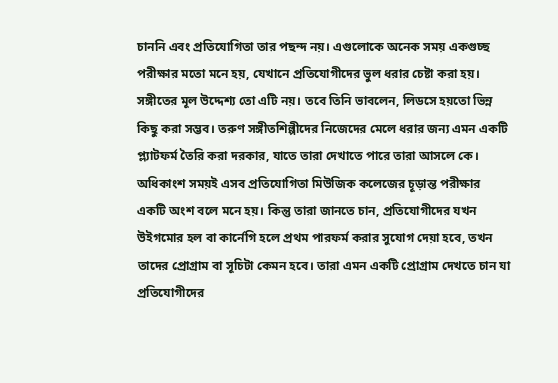চাননি এবং প্রতিযোগিতা তার পছন্দ নয়। এগুলোকে অনেক সময় একগুচ্ছ পরীক্ষার মতো মনে হয়, যেখানে প্রতিযোগীদের ভুল ধরার চেষ্টা করা হয়। সঙ্গীতের মূল উদ্দেশ্য তো এটি নয়। তবে তিনি ভাবলেন, লিডসে হয়তো ভিন্ন কিছু করা সম্ভব। তরুণ সঙ্গীতশিল্পীদের নিজেদের মেলে ধরার জন্য এমন একটি প্ল্যাটফর্ম তৈরি করা দরকার, যাতে তারা দেখাতে পারে তারা আসলে কে। অধিকাংশ সময়ই এসব প্রতিযোগিতা মিউজিক কলেজের চূড়ান্ত পরীক্ষার একটি অংশ বলে মনে হয়। কিন্তু তারা জানতে চান, প্রতিযোগীদের যখন উইগমোর হল বা কার্নেগি হলে প্রথম পারফর্ম করার সুযোগ দেয়া হবে, তখন তাদের প্রোগ্রাম বা সূচিটা কেমন হবে। তারা এমন একটি প্রোগ্রাম দেখতে চান যা প্রতিযোগীদের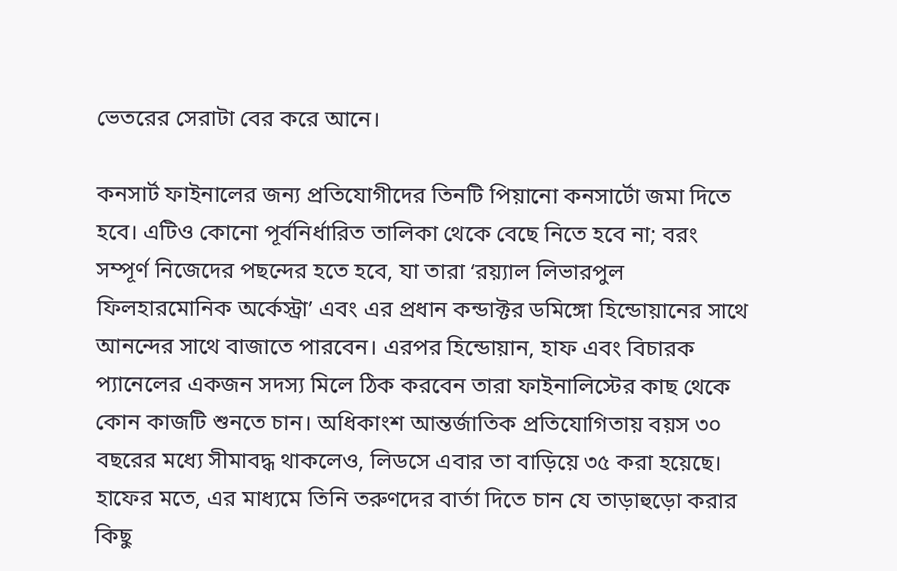ভেতরের সেরাটা বের করে আনে।

কনসার্ট ফাইনালের জন্য প্রতিযোগীদের তিনটি পিয়ানো কনসার্টো জমা দিতে হবে। এটিও কোনো পূর্বনির্ধারিত তালিকা থেকে বেছে নিতে হবে না; বরং সম্পূর্ণ নিজেদের পছন্দের হতে হবে, যা তারা ‘রয়্যাল লিভারপুল ফিলহারমোনিক অর্কেস্ট্রা’ এবং এর প্রধান কন্ডাক্টর ডমিঙ্গো হিন্ডোয়ানের সাথে আনন্দের সাথে বাজাতে পারবেন। এরপর হিন্ডোয়ান, হাফ এবং বিচারক প্যানেলের একজন সদস্য মিলে ঠিক করবেন তারা ফাইনালিস্টের কাছ থেকে কোন কাজটি শুনতে চান। অধিকাংশ আন্তর্জাতিক প্রতিযোগিতায় বয়স ৩০ বছরের মধ্যে সীমাবদ্ধ থাকলেও, লিডসে এবার তা বাড়িয়ে ৩৫ করা হয়েছে। হাফের মতে, এর মাধ্যমে তিনি তরুণদের বার্তা দিতে চান যে তাড়াহুড়ো করার কিছু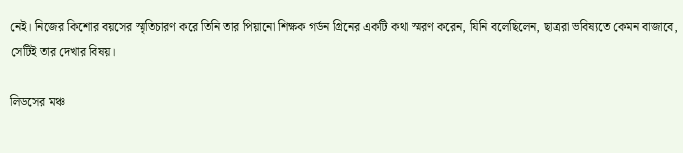নেই। নিজের কিশোর বয়সের স্মৃতিচারণ করে তিনি তার পিয়ানো শিক্ষক গর্ডন গ্রিনের একটি কথা স্মরণ করেন, যিনি বলেছিলেন, ছাত্ররা ভবিষ্যতে কেমন বাজাবে, সেটিই তার দেখার বিষয়।

লিডসের মঞ্চ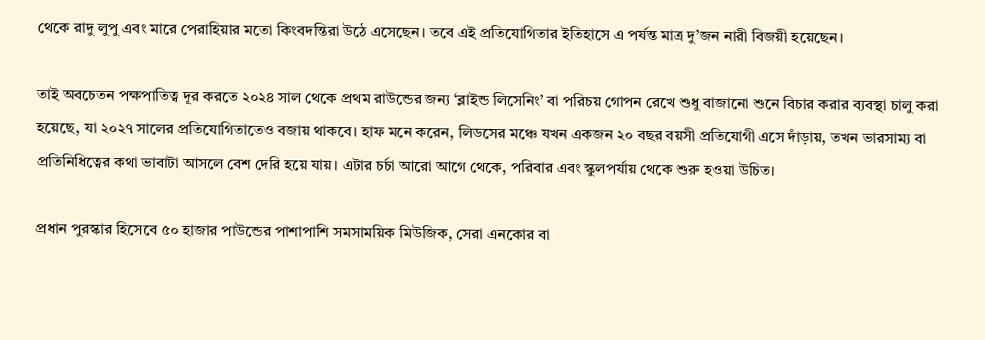থেকে রাদু লুপু এবং মারে পেরাহিয়ার মতো কিংবদন্তিরা উঠে এসেছেন। তবে এই প্রতিযোগিতার ইতিহাসে এ পর্যন্ত মাত্র দু’জন নারী বিজয়ী হয়েছেন।

তাই অবচেতন পক্ষপাতিত্ব দূর করতে ২০২৪ সাল থেকে প্রথম রাউন্ডের জন্য ‘ব্লাইন্ড লিসেনিং’ বা পরিচয় গোপন রেখে শুধু বাজানো শুনে বিচার করার ব্যবস্থা চালু করা হয়েছে, যা ২০২৭ সালের প্রতিযোগিতাতেও বজায় থাকবে। হাফ মনে করেন, লিডসের মঞ্চে যখন একজন ২০ বছর বয়সী প্রতিযোগী এসে দাঁড়ায়, তখন ভারসাম্য বা প্রতিনিধিত্বের কথা ভাবাটা আসলে বেশ দেরি হয়ে যায়। এটার চর্চা আরো আগে থেকে, পরিবার এবং স্কুলপর্যায় থেকে শুরু হওয়া উচিত।

প্রধান পুরস্কার হিসেবে ৫০ হাজার পাউন্ডের পাশাপাশি সমসাময়িক মিউজিক, সেরা এনকোর বা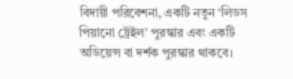বিদায়ী পরিবেশনা, একটি নতুন ‘লিডস পিয়ানো ট্রেইল’ পুরস্কার এবং একটি অডিয়েন্স বা দর্শক পুরস্কার থাকবে।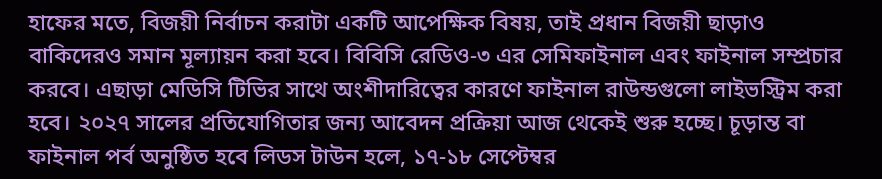হাফের মতে, বিজয়ী নির্বাচন করাটা একটি আপেক্ষিক বিষয়, তাই প্রধান বিজয়ী ছাড়াও বাকিদেরও সমান মূল্যায়ন করা হবে। বিবিসি রেডিও-৩ এর সেমিফাইনাল এবং ফাইনাল সম্প্রচার করবে। এছাড়া মেডিসি টিভির সাথে অংশীদারিত্বের কারণে ফাইনাল রাউন্ডগুলো লাইভস্ট্রিম করা হবে। ২০২৭ সালের প্রতিযোগিতার জন্য আবেদন প্রক্রিয়া আজ থেকেই শুরু হচ্ছে। চূড়ান্ত বা ফাইনাল পর্ব অনুষ্ঠিত হবে লিডস টাউন হলে, ১৭-১৮ সেপ্টেম্বর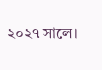২০২৭ সালে।